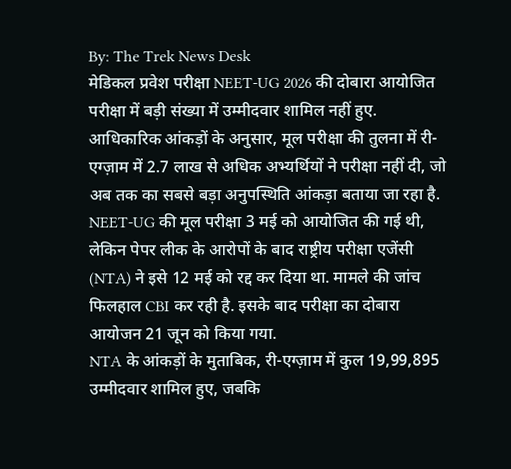By: The Trek News Desk
मेडिकल प्रवेश परीक्षा NEET-UG 2026 की दोबारा आयोजित परीक्षा में बड़ी संख्या में उम्मीदवार शामिल नहीं हुए. आधिकारिक आंकड़ों के अनुसार, मूल परीक्षा की तुलना में री-एग्ज़ाम में 2.7 लाख से अधिक अभ्यर्थियों ने परीक्षा नहीं दी, जो अब तक का सबसे बड़ा अनुपस्थिति आंकड़ा बताया जा रहा है.
NEET-UG की मूल परीक्षा 3 मई को आयोजित की गई थी, लेकिन पेपर लीक के आरोपों के बाद राष्ट्रीय परीक्षा एजेंसी (NTA) ने इसे 12 मई को रद्द कर दिया था. मामले की जांच फिलहाल CBI कर रही है. इसके बाद परीक्षा का दोबारा आयोजन 21 जून को किया गया.
NTA के आंकड़ों के मुताबिक, री-एग्ज़ाम में कुल 19,99,895 उम्मीदवार शामिल हुए, जबकि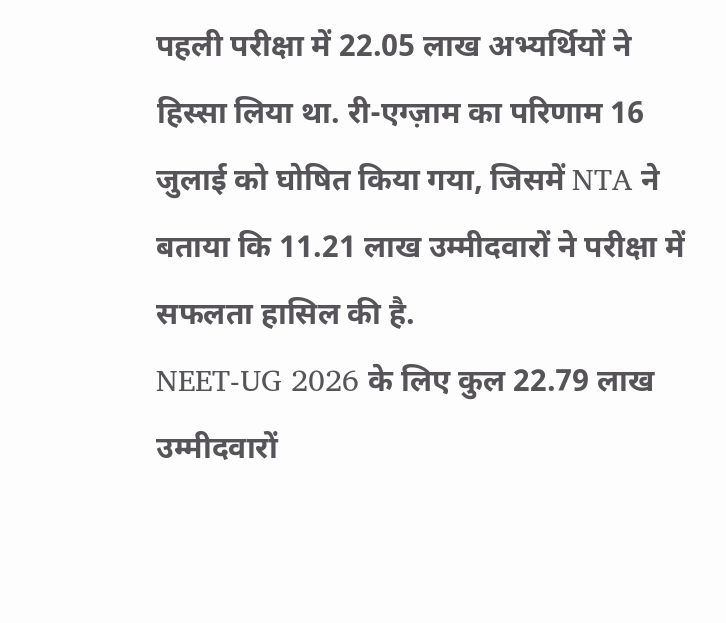पहली परीक्षा में 22.05 लाख अभ्यर्थियों ने हिस्सा लिया था. री-एग्ज़ाम का परिणाम 16 जुलाई को घोषित किया गया, जिसमें NTA ने बताया कि 11.21 लाख उम्मीदवारों ने परीक्षा में सफलता हासिल की है.
NEET-UG 2026 के लिए कुल 22.79 लाख उम्मीदवारों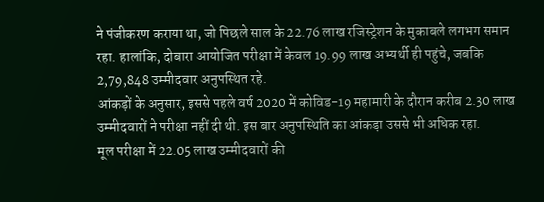ने पंजीकरण कराया था, जो पिछले साल के 22.76 लाख रजिस्ट्रेशन के मुकाबले लगभग समान रहा. हालांकि, दोबारा आयोजित परीक्षा में केवल 19.99 लाख अभ्यर्थी ही पहुंचे, जबकि 2,79,848 उम्मीदवार अनुपस्थित रहे.
आंकड़ों के अनुसार, इससे पहले वर्ष 2020 में कोविड-19 महामारी के दौरान करीब 2.30 लाख उम्मीदवारों ने परीक्षा नहीं दी थी. इस बार अनुपस्थिति का आंकड़ा उससे भी अधिक रहा.
मूल परीक्षा में 22.05 लाख उम्मीदवारों की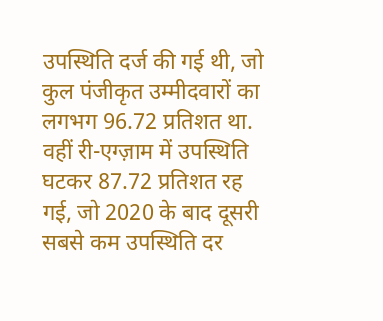उपस्थिति दर्ज की गई थी, जो कुल पंजीकृत उम्मीदवारों का लगभग 96.72 प्रतिशत था. वहीं री-एग्ज़ाम में उपस्थिति घटकर 87.72 प्रतिशत रह गई, जो 2020 के बाद दूसरी सबसे कम उपस्थिति दर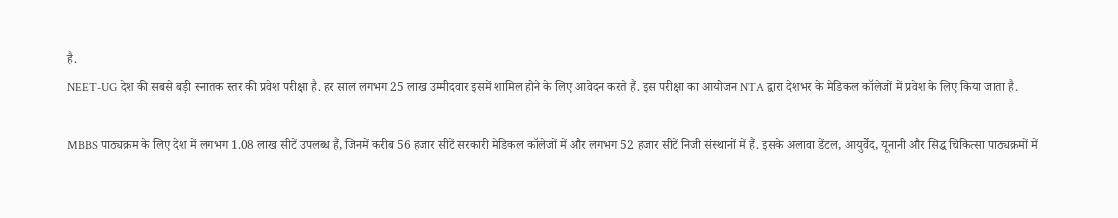है.
NEET-UG देश की सबसे बड़ी स्नातक स्तर की प्रवेश परीक्षा है. हर साल लगभग 25 लाख उम्मीदवार इसमें शामिल होने के लिए आवेदन करते हैं. इस परीक्षा का आयोजन NTA द्वारा देशभर के मेडिकल कॉलेजों में प्रवेश के लिए किया जाता है.

MBBS पाठ्यक्रम के लिए देश में लगभग 1.08 लाख सीटें उपलब्ध हैं, जिनमें करीब 56 हजार सीटें सरकारी मेडिकल कॉलेजों में और लगभग 52 हजार सीटें निजी संस्थानों में हैं. इसके अलावा डेंटल, आयुर्वेद, यूनानी और सिद्ध चिकित्सा पाठ्यक्रमों में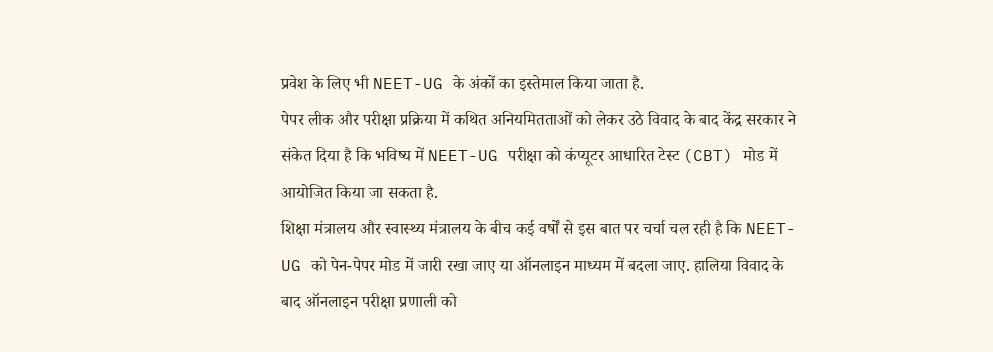प्रवेश के लिए भी NEET-UG के अंकों का इस्तेमाल किया जाता है.
पेपर लीक और परीक्षा प्रक्रिया में कथित अनियमितताओं को लेकर उठे विवाद के बाद केंद्र सरकार ने संकेत दिया है कि भविष्य में NEET-UG परीक्षा को कंप्यूटर आधारित टेस्ट (CBT) मोड में आयोजित किया जा सकता है.
शिक्षा मंत्रालय और स्वास्थ्य मंत्रालय के बीच कई वर्षों से इस बात पर चर्चा चल रही है कि NEET-UG को पेन-पेपर मोड में जारी रखा जाए या ऑनलाइन माध्यम में बदला जाए. हालिया विवाद के बाद ऑनलाइन परीक्षा प्रणाली को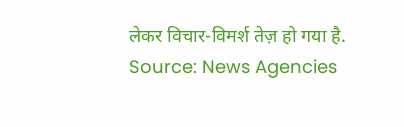लेकर विचार-विमर्श तेज़ हो गया है.
Source: News Agencies